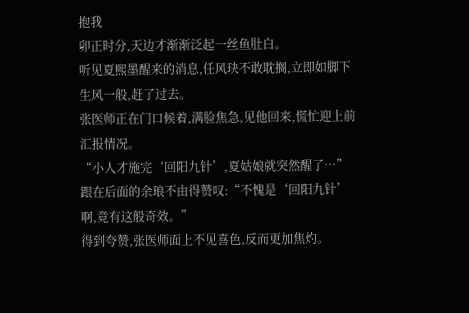抱我
卯正时分,天边才渐渐泛起一丝鱼肚白。
听见夏熙墨醒来的消息,任风玦不敢耽搁,立即如脚下生风一般,赶了过去。
张医师正在门口候着,满脸焦急,见他回来,慌忙迎上前汇报情况。
“小人才施完‘回阳九针’,夏姑娘就突然醒了…”
跟在后面的余琅不由得赞叹:“不愧是‘回阳九针’啊,竟有这般奇效。”
得到夸赞,张医师面上不见喜色,反而更加焦灼。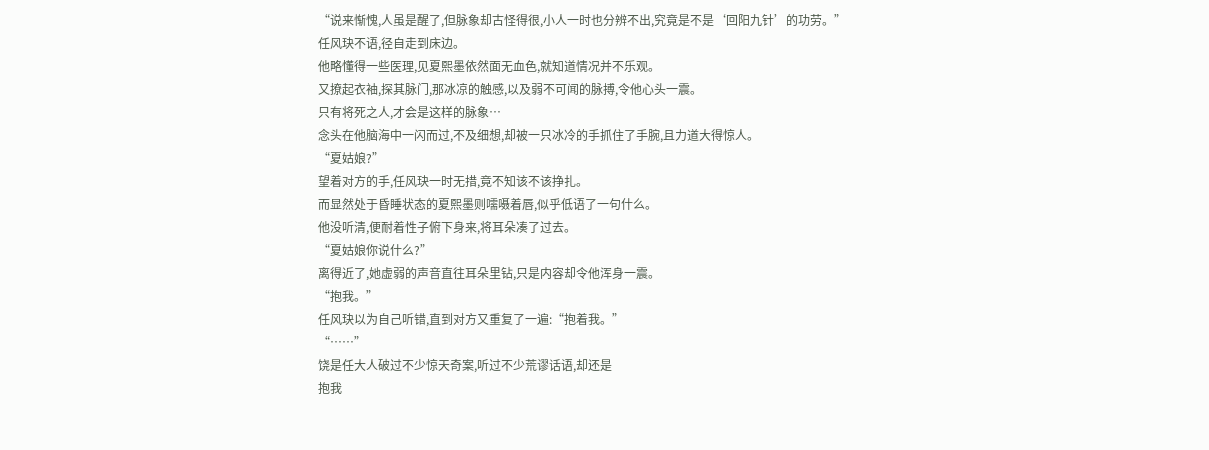“说来惭愧,人虽是醒了,但脉象却古怪得很,小人一时也分辨不出,究竟是不是‘回阳九针’的功劳。”
任风玦不语,径自走到床边。
他略懂得一些医理,见夏熙墨依然面无血色,就知道情况并不乐观。
又撩起衣袖,探其脉门,那冰凉的触感,以及弱不可闻的脉搏,令他心头一震。
只有将死之人,才会是这样的脉象…
念头在他脑海中一闪而过,不及细想,却被一只冰冷的手抓住了手腕,且力道大得惊人。
“夏姑娘?”
望着对方的手,任风玦一时无措,竟不知该不该挣扎。
而显然处于昏睡状态的夏熙墨则嚅嗫着唇,似乎低语了一句什么。
他没听清,便耐着性子俯下身来,将耳朵凑了过去。
“夏姑娘你说什么?”
离得近了,她虚弱的声音直往耳朵里钻,只是内容却令他浑身一震。
“抱我。”
任风玦以为自己听错,直到对方又重复了一遍:“抱着我。”
“……”
饶是任大人破过不少惊天奇案,听过不少荒谬话语,却还是
抱我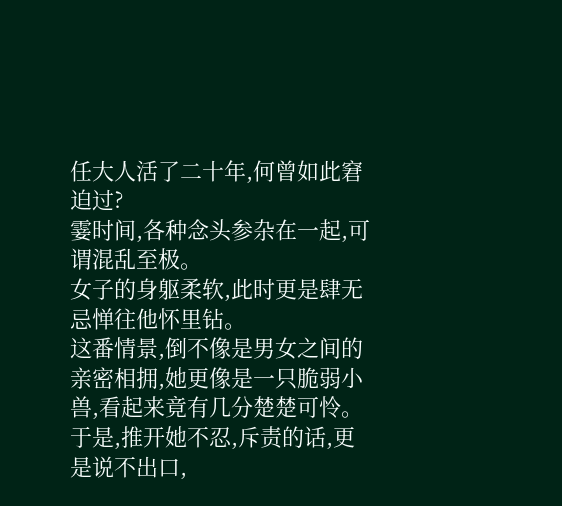任大人活了二十年,何曾如此窘迫过?
霎时间,各种念头参杂在一起,可谓混乱至极。
女子的身躯柔软,此时更是肆无忌惮往他怀里钻。
这番情景,倒不像是男女之间的亲密相拥,她更像是一只脆弱小兽,看起来竟有几分楚楚可怜。
于是,推开她不忍,斥责的话,更是说不出口,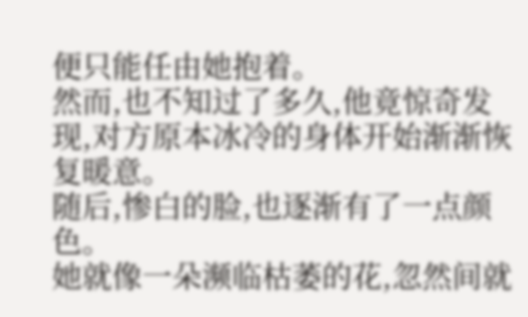便只能任由她抱着。
然而,也不知过了多久,他竟惊奇发现,对方原本冰冷的身体开始渐渐恢复暖意。
随后,惨白的脸,也逐渐有了一点颜色。
她就像一朵濒临枯萎的花,忽然间就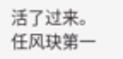活了过来。
任风玦第一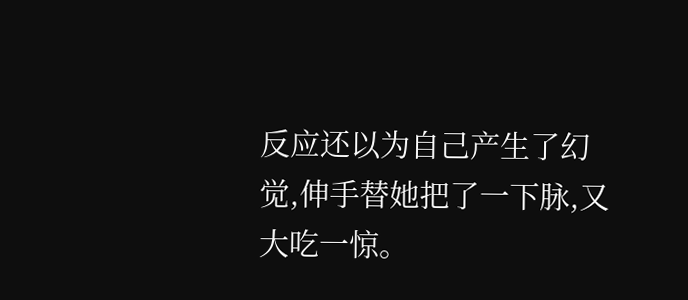反应还以为自己产生了幻觉,伸手替她把了一下脉,又大吃一惊。